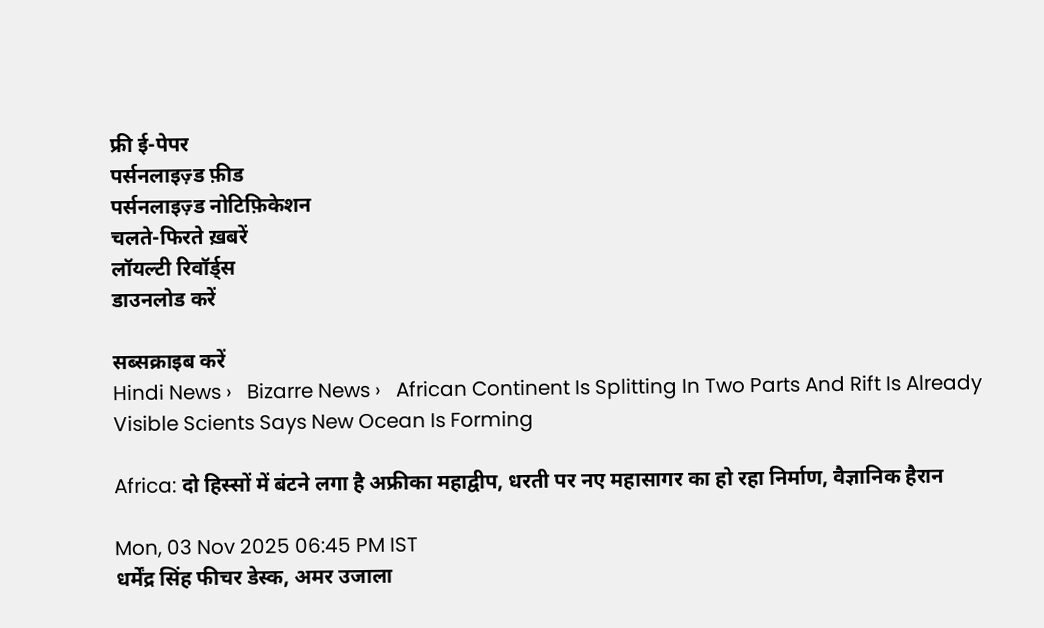फ्री ई-पेपर
पर्सनलाइज़्ड फ़ीड
पर्सनलाइज़्ड नोटिफ़िकेशन
चलते-फिरते ख़बरें
लॉयल्टी रिवॉर्ड्स
डाउनलोड करें

सब्सक्राइब करें
Hindi News ›   Bizarre News ›   African Continent Is Splitting In Two Parts And Rift Is Already Visible Scients Says New Ocean Is Forming

Africa: दो हिस्सों में बंटने लगा है अफ्रीका महाद्वीप, धरती पर नए महासागर का हो रहा निर्माण, वैज्ञानिक हैरान

Mon, 03 Nov 2025 06:45 PM IST
धर्मेंद्र सिंह फीचर डेस्क, अमर उजाला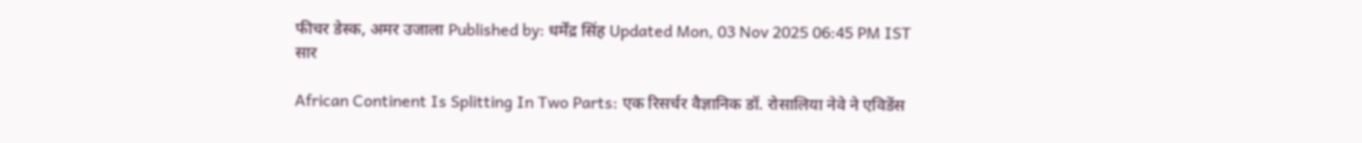फीचर डेस्क, अमर उजाला Published by: धर्मेंद्र सिंह Updated Mon, 03 Nov 2025 06:45 PM IST
सार

African Continent Is Splitting In Two Parts: एक रिसर्चर वैज्ञानिक डॉ. रोसालिया नेवे ने एविडेंस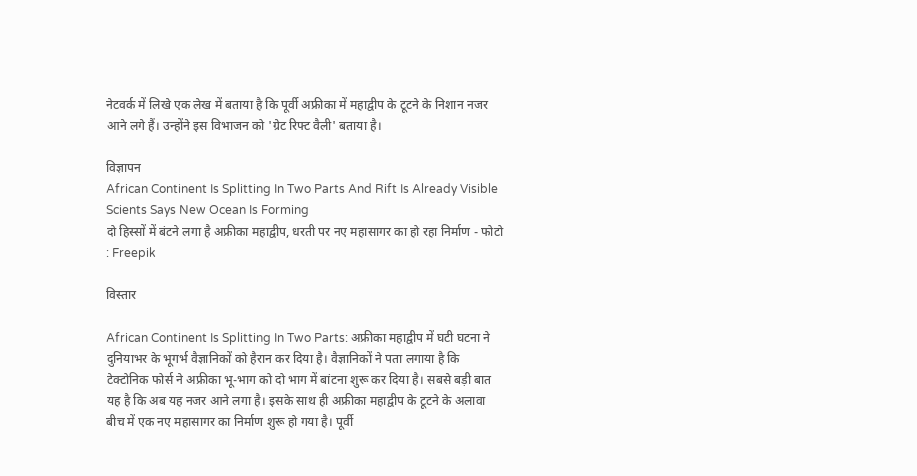नेटवर्क में लिखे एक लेख में बताया है कि पूर्वी अफ्रीका में महाद्वीप के टूटने के निशान नजर आने लगे हैं। उन्होंने इस विभाजन को 'ग्रेट रिफ्ट वैली' बताया है।

विज्ञापन
African Continent Is Splitting In Two Parts And Rift Is Already Visible Scients Says New Ocean Is Forming
दो हिस्सों में बंटने लगा है अफ्रीका महाद्वीप, धरती पर नए महासागर का हो रहा निर्माण - फोटो : Freepik

विस्तार

African Continent Is Splitting In Two Parts: अफ्रीका महाद्वीप में घटी घटना ने दुनियाभर के भूगर्भ वैज्ञानिकों को हैरान कर दिया है। वैज्ञानिकों ने पता लगाया है कि टेक्टोनिक फोर्स ने अफ्रीका भू-भाग को दो भाग में बांटना शुरू कर दिया है। सबसे बड़ी बात यह है कि अब यह नजर आने लगा है। इसके साथ ही अफ्रीका महाद्वीप के टूटने के अलावा बीच में एक नए महासागर का निर्माण शुरू हो गया है। पूर्वी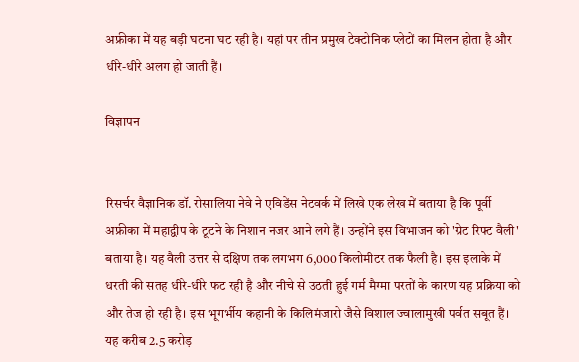अफ्रीका में यह बड़ी घटना घट रही है। यहां पर तीन प्रमुख टेक्टोनिक प्लेटों का मिलन होता है और धीरे-धीरे अलग हो जाती हैं।

विज्ञापन


रिसर्चर वैज्ञानिक डॉ. रोसालिया नेवे ने एविडेंस नेटवर्क में लिखे एक लेख में बताया है कि पूर्वी अफ्रीका में महाद्वीप के टूटने के निशान नजर आने लगे हैं। उन्होंने इस विभाजन को 'ग्रेट रिफ्ट वैली' बताया है। यह वैली उत्तर से दक्षिण तक लगभग 6,000 किलोमीटर तक फैली है। इस इलाके में धरती की सतह धीरे-धीरे फट रही है और नीचे से उठती हुई गर्म मैग्मा परतों के कारण यह प्रक्रिया को और तेज हो रही है। इस भूगर्भीय कहानी के किलिमंजारो जैसे विशाल ज्वालामुखी पर्वत सबूत हैं। यह करीब 2.5 करोड़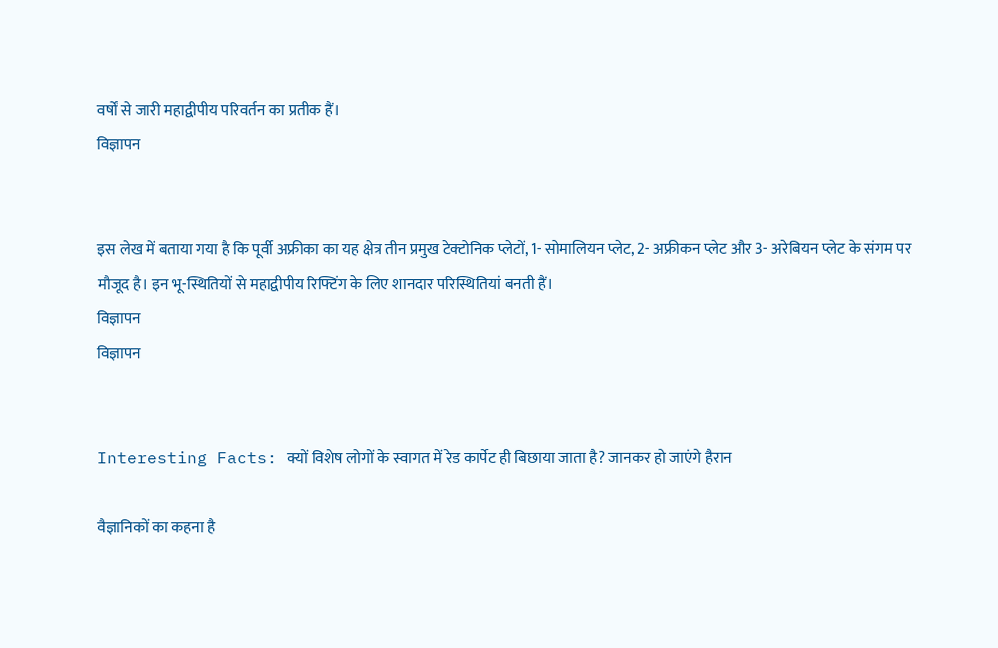वर्षों से जारी महाद्वीपीय परिवर्तन का प्रतीक हैं।
विज्ञापन


इस लेख में बताया गया है कि पूर्वी अफ्रीका का यह क्षेत्र तीन प्रमुख टेक्टोनिक प्लेटों, 1- सोमालियन प्लेट, 2- अफ्रीकन प्लेट और 3- अरेबियन प्लेट के संगम पर मौजूद है। इन भू-स्थितियों से महाद्वीपीय रिफ्टिंग के लिए शानदार परिस्थितियां बनती हैं।
विज्ञापन
विज्ञापन


Interesting Facts: क्यों विशेष लोगों के स्वागत में रेड कार्पेट ही बिछाया जाता है? जानकर हो जाएंगे हैरान

वैज्ञानिकों का कहना है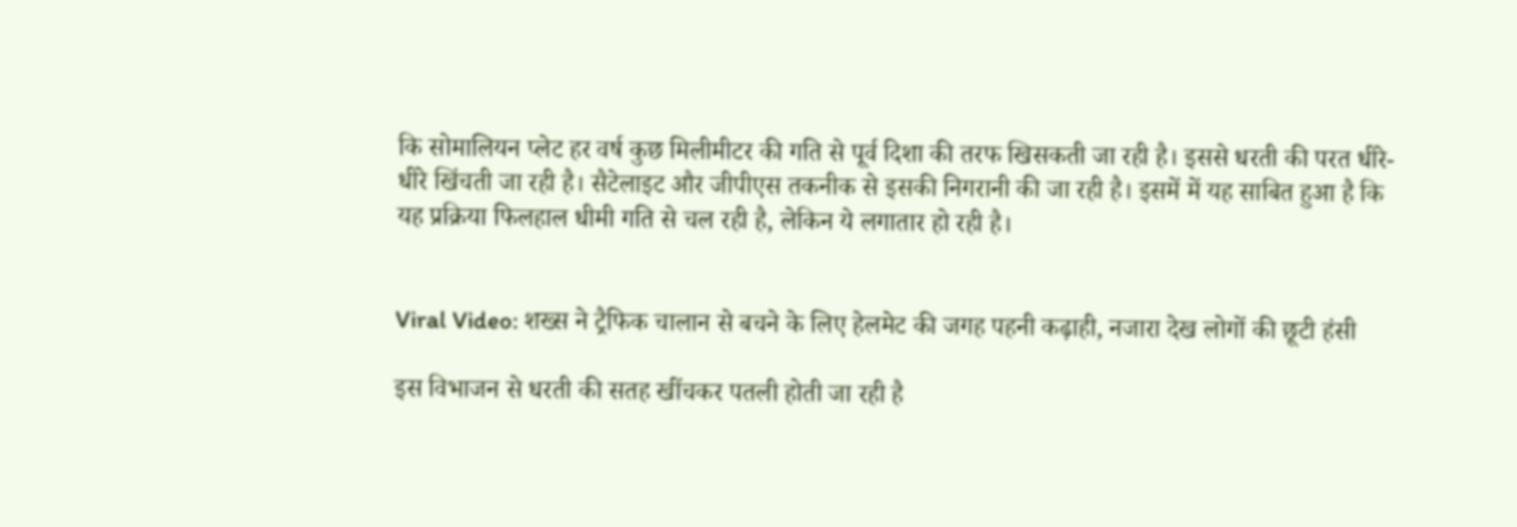कि सोमालियन प्लेट हर वर्ष कुछ मिलीमीटर की गति से पूर्व दिशा की तरफ खिसकती जा रही है। इससे धरती की परत धीरे-धीरे खिंचती जा रही है। सैटेलाइट और जीपीएस तकनीक से इसकी निगरानी की जा रही है। इसमें में यह साबित हुआ है कि यह प्रक्रिया फिलहाल धीमी गति से चल रही है, लेकिन ये लगातार हो रही है।


Viral Video: शख्स ने ट्रैफिक चालान से बचने के लिए हेलमेट की जगह पहनी कढ़ाही, नजारा देख लोगों की छूटी हंसी

इस विभाजन से धरती की सतह खींचकर पतली होती जा रही है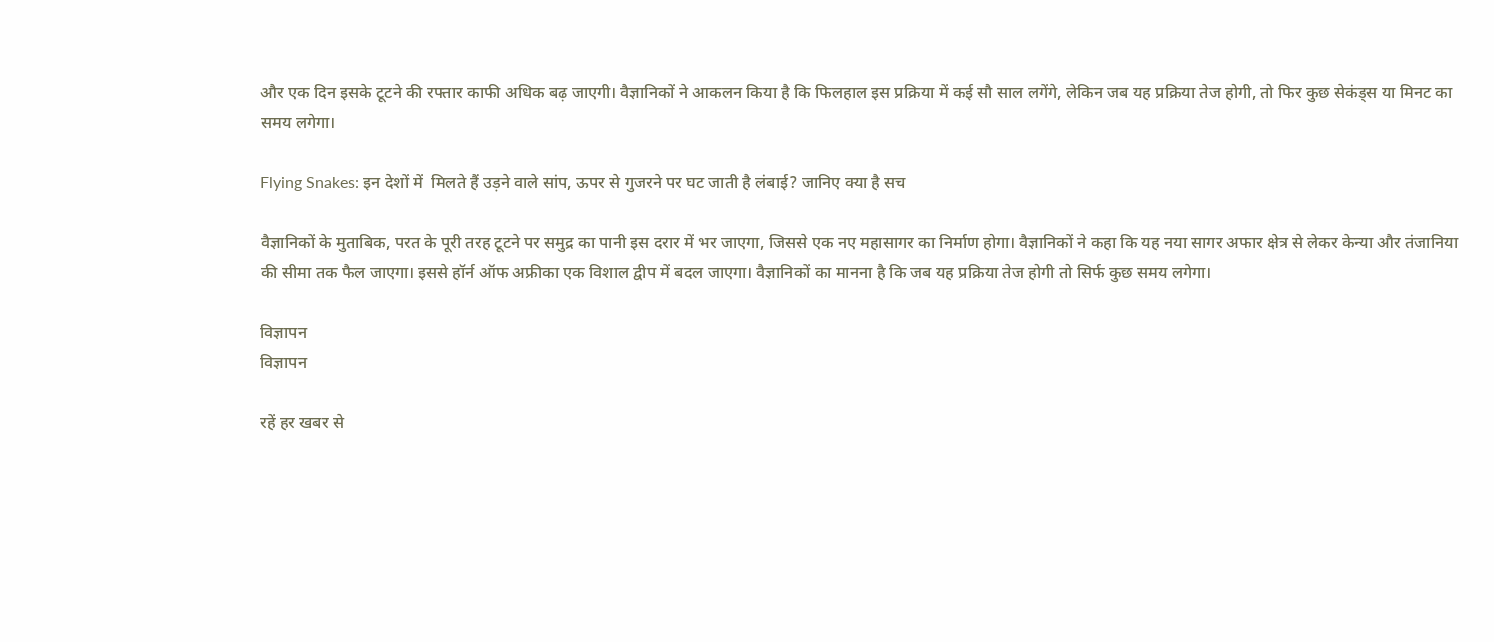और एक दिन इसके टूटने की रफ्तार काफी अधिक बढ़ जाएगी। वैज्ञानिकों ने आकलन किया है कि फिलहाल इस प्रक्रिया में कई सौ साल लगेंगे, लेकिन जब यह प्रक्रिया तेज होगी, तो फिर कुछ सेकंड्स या मिनट का समय लगेगा।

Flying Snakes: इन देशों में  मिलते हैं उड़ने वाले सांप, ऊपर से गुजरने पर घट जाती है लंबाई? जानिए क्या है सच

वैज्ञानिकों के मुताबिक, परत के पूरी तरह टूटने पर समुद्र का पानी इस दरार में भर जाएगा, जिससे एक नए महासागर का निर्माण होगा। वैज्ञानिकों ने कहा कि यह नया सागर अफार क्षेत्र से लेकर केन्या और तंजानिया की सीमा तक फैल जाएगा। इससे हॉर्न ऑफ अफ्रीका एक विशाल द्वीप में बदल जाएगा। वैज्ञानिकों का मानना है कि जब यह प्रक्रिया तेज होगी तो सिर्फ कुछ समय लगेगा।

विज्ञापन
विज्ञापन

रहें हर खबर से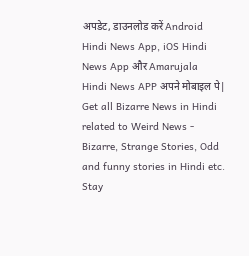अपडेट, डाउनलोड करें Android Hindi News App, iOS Hindi News App और Amarujala Hindi News APP अपने मोबाइल पे|
Get all Bizarre News in Hindi related to Weird News - Bizarre, Strange Stories, Odd and funny stories in Hindi etc. Stay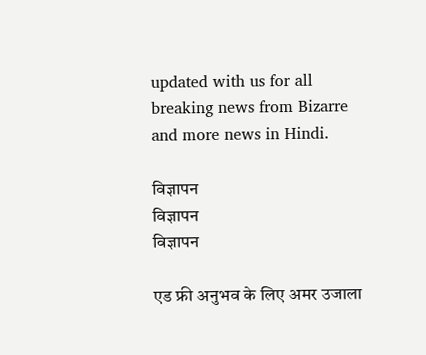updated with us for all breaking news from Bizarre and more news in Hindi.

विज्ञापन
विज्ञापन
विज्ञापन

एड फ्री अनुभव के लिए अमर उजाला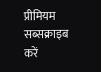प्रीमियम सब्सक्राइब करें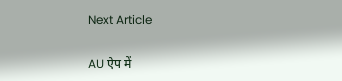Next Article

AU ऐप में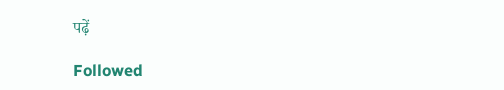पढ़ें

Followed